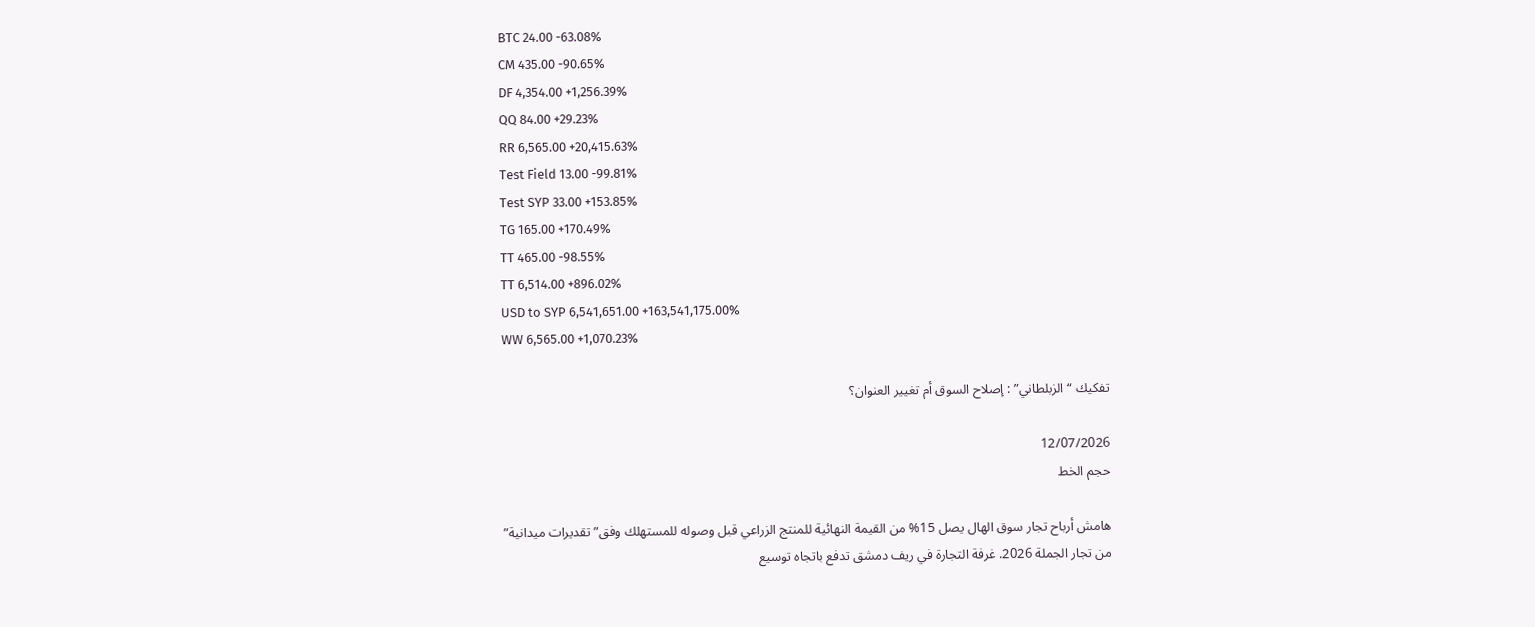BTC 24.00 -63.08%
CM 435.00 -90.65%
DF 4,354.00 +1,256.39%
QQ 84.00 +29.23%
RR 6,565.00 +20,415.63%
Test Field 13.00 -99.81%
Test SYP 33.00 +153.85%
TG 165.00 +170.49%
TT 465.00 -98.55%
TT 6,514.00 +896.02%
USD to SYP 6,541,651.00 +163,541,175.00%
WW 6,565.00 +1,070.23%

تفكيك “الزبلطاني” : إصلاح السوق أم تغيير العنوان؟

12/07/2026
حجم الخط

هامش أرباح تجار سوق الهال يصل 15% من القيمة النهائية للمنتج الزراعي قبل وصوله للمستهلك وفق” تقديرات ميدانية” من تجار الجملة 2026. غرفة التجارة في ريف دمشق تدفع باتجاه توسيع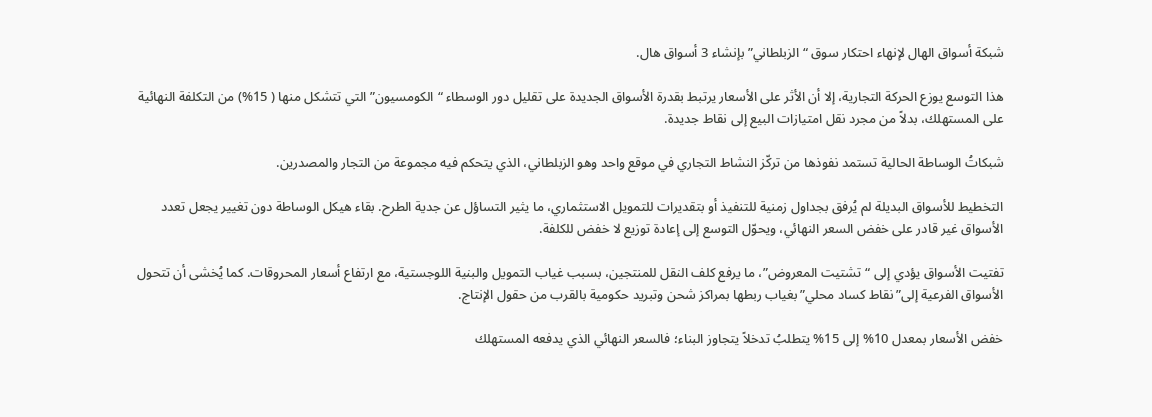شبكة أسواق الهال لإنهاء احتكار سوق “الزبلطاني” بإنشاء 3 أسواق هال.

هذا التوسع يوزع الحركة التجارية، إلا أن الأثر على الأسعار يرتبط بقدرة الأسواق الجديدة على تقليل دور الوسطاء “الكومسيون” التي تتشكل منها ( 15%) من التكلفة النهائية على المستهلك، بدلاً من مجرد نقل امتيازات البيع إلى نقاط جديدة.

شبكاتُ الوساطة الحالية تستمد نفوذها من تركّز النشاط التجاري في موقع واحد وهو الزبلطاني، الذي يتحكم فيه مجموعة من التجار والمصدرين.

التخطيط للأسواق البديلة لم يُرفق بجداول زمنية للتنفيذ أو بتقديرات للتمويل الاستثماري، ما يثير التساؤل عن جدية الطرح. بقاء هيكل الوساطة دون تغيير يجعل تعدد الأسواق غير قادر على خفض السعر النهائي، ويحوّل التوسع إلى إعادة توزيع لا خفض للكلفة.

تفتيت الأسواق يؤدي إلى “تشتيت المعروض”، ما يرفع كلف النقل للمنتجين، بسبب غياب التمويل والبنية اللوجستية، مع ارتفاع أسعار المحروقات. كما يُخشى أن تتحول الأسواق الفرعية إلى”نقاط كساد محلي”بغياب ربطها بمراكز شحن وتبريد حكومية بالقرب من حقول الإنتاج.

خفض الأسعار بمعدل 10% إلى 15% يتطلبُ تدخلاً يتجاوز البناء؛ فالسعر النهائي الذي يدفعه المستهلك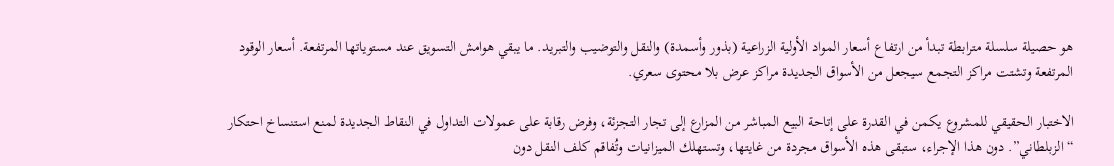هو حصيلة سلسلة مترابطة تبدأ من ارتفاع أسعار المواد الأولية الزراعية (بذور وأسمدة) والنقل والتوضيب والتبريد. ما يبقي هوامش التسويق عند مستوياتها المرتفعة. أسعار الوقود المرتفعة وتشتت مراكز التجمع سيجعل من الأسواق الجديدة مراكز عرض بلا محتوى سعري.

الاختبار الحقيقي للمشروع يكمن في القدرة على إتاحة البيع المباشر من المزارع إلى تجار التجزئة، وفرض رقابة على عمولات التداول في النقاط الجديدة لمنع استنساخ احتكار “الزبلطاني”. دون هذا الإجراء، ستبقى هذه الأسواق مجردة من غايتها، وتستهلك الميزانيات وتُفاقم كلف النقل دون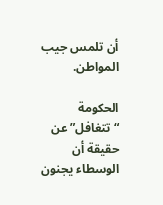أن تلمس جيب المواطن.

الحكومة “تتغافل” عن حقيقة أن الوسطاء يجنون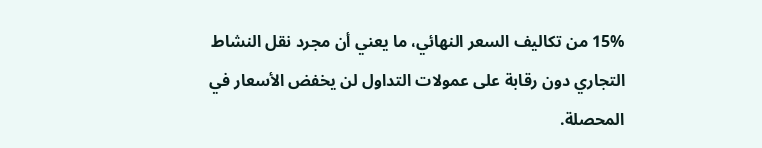15% من تكاليف السعر النهائي، ما يعني أن مجرد نقل النشاط التجاري دون رقابة على عمولات التداول لن يخفض الأسعار في المحصلة.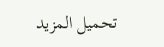تحميل المزيد